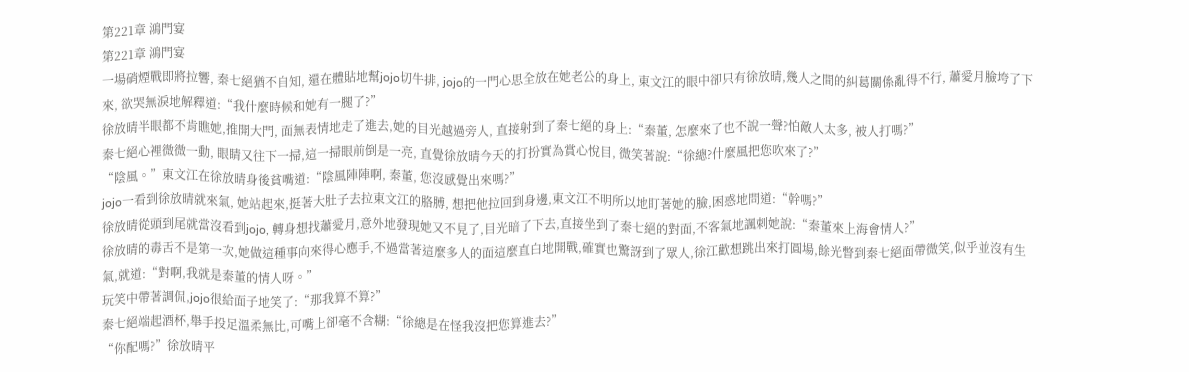第221章 鴻門宴
第221章 鴻門宴
一場硝煙戰即將拉響, 秦七絕猶不自知, 還在體貼地幫jojo切牛排, jojo的一門心思全放在她老公的身上, 東文江的眼中卻只有徐放晴,幾人之間的糾葛關係亂得不行, 蕭愛月臉垮了下來, 欲哭無淚地解釋道:“我什麼時候和她有一腿了?”
徐放晴半眼都不肯瞧她,推開大門, 面無表情地走了進去,她的目光越過旁人, 直接射到了秦七絕的身上:“秦董, 怎麼來了也不說一聲?怕敵人太多, 被人打嗎?”
秦七絕心裡微微一動, 眼睛又往下一掃,這一掃眼前倒是一亮, 直覺徐放晴今天的打扮實為賞心悅目, 微笑著說:“徐總?什麼風把您吹來了?”
“陰風。”東文江在徐放晴身後貧嘴道:“陰風陣陣啊, 秦董, 您沒感覺出來嗎?”
jojo一看到徐放晴就來氣, 她站起來,挺著大肚子去拉東文江的胳膊, 想把他拉回到身邊,東文江不明所以地盯著她的臉,困惑地問道:“幹嗎?”
徐放晴從頭到尾就當沒看到jojo, 轉身想找蕭愛月,意外地發現她又不見了,目光暗了下去,直接坐到了秦七絕的對面,不客氣地諷刺她說:“秦董來上海會情人?”
徐放晴的毒舌不是第一次,她做這種事向來得心應手,不過當著這麼多人的面這麼直白地開戰,確實也驚訝到了眾人,徐江歡想跳出來打圓場,餘光瞥到秦七絕面帶微笑,似乎並沒有生氣,就道:“對啊,我就是秦董的情人呀。”
玩笑中帶著調侃,jojo很給面子地笑了:“那我算不算?”
秦七絕端起酒杯,舉手投足溫柔無比,可嘴上卻毫不含糊:“徐總是在怪我沒把您算進去?”
“你配嗎?”徐放晴平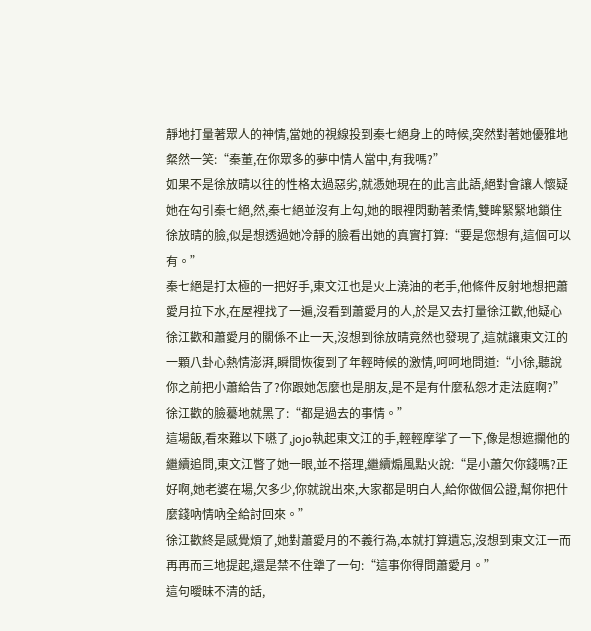靜地打量著眾人的神情,當她的視線投到秦七絕身上的時候,突然對著她優雅地粲然一笑:“秦董,在你眾多的夢中情人當中,有我嗎?”
如果不是徐放晴以往的性格太過惡劣,就憑她現在的此言此語,絕對會讓人懷疑她在勾引秦七絕,然,秦七絕並沒有上勾,她的眼裡閃動著柔情,雙眸緊緊地鎖住徐放晴的臉,似是想透過她冷靜的臉看出她的真實打算:“要是您想有,這個可以有。”
秦七絕是打太極的一把好手,東文江也是火上澆油的老手,他條件反射地想把蕭愛月拉下水,在屋裡找了一遍,沒看到蕭愛月的人,於是又去打量徐江歡,他疑心徐江歡和蕭愛月的關係不止一天,沒想到徐放晴竟然也發現了,這就讓東文江的一顆八卦心熱情澎湃,瞬間恢復到了年輕時候的激情,呵呵地問道:“小徐,聽說你之前把小蕭給告了?你跟她怎麼也是朋友,是不是有什麼私怨才走法庭啊?”
徐江歡的臉驀地就黑了:“都是過去的事情。”
這場飯,看來難以下嚥了,jojo執起東文江的手,輕輕摩挲了一下,像是想遮攔他的繼續追問,東文江瞥了她一眼,並不搭理,繼續煽風點火說:“是小蕭欠你錢嗎?正好啊,她老婆在場,欠多少,你就說出來,大家都是明白人,給你做個公證,幫你把什麼錢吶情吶全給討回來。”
徐江歡終是感覺煩了,她對蕭愛月的不義行為,本就打算遺忘,沒想到東文江一而再再而三地提起,還是禁不住犟了一句:“這事你得問蕭愛月。”
這句曖昧不清的話,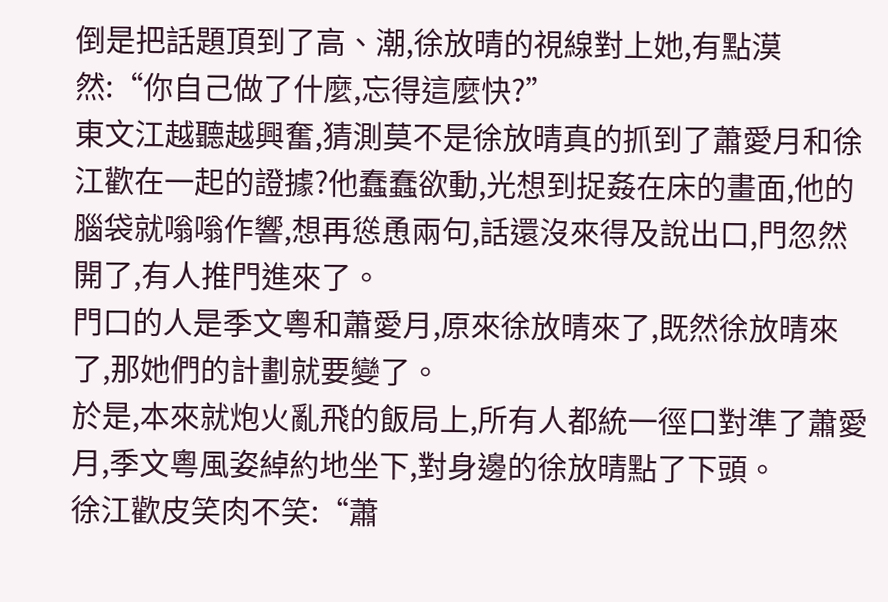倒是把話題頂到了高、潮,徐放晴的視線對上她,有點漠然:“你自己做了什麼,忘得這麼快?”
東文江越聽越興奮,猜測莫不是徐放晴真的抓到了蕭愛月和徐江歡在一起的證據?他蠢蠢欲動,光想到捉姦在床的畫面,他的腦袋就嗡嗡作響,想再慫恿兩句,話還沒來得及說出口,門忽然開了,有人推門進來了。
門口的人是季文粵和蕭愛月,原來徐放晴來了,既然徐放晴來了,那她們的計劃就要變了。
於是,本來就炮火亂飛的飯局上,所有人都統一徑口對準了蕭愛月,季文粵風姿綽約地坐下,對身邊的徐放晴點了下頭。
徐江歡皮笑肉不笑:“蕭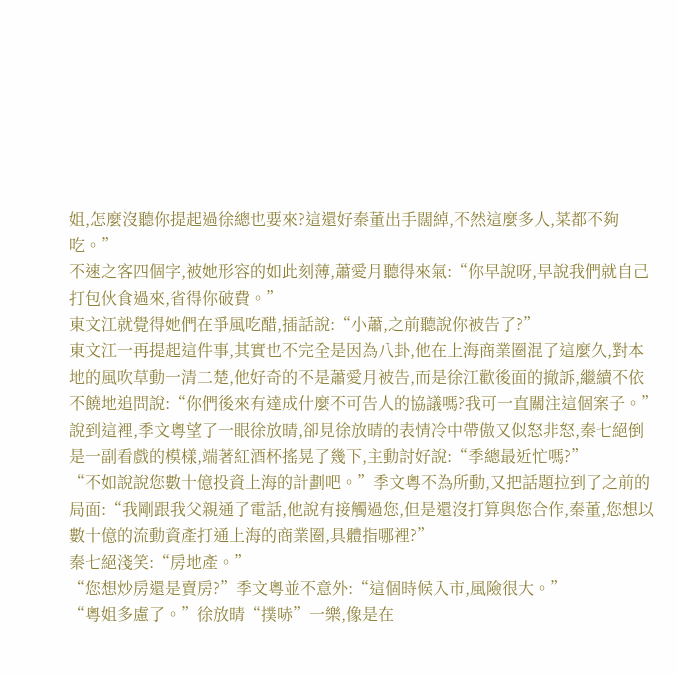姐,怎麼沒聽你提起過徐總也要來?這還好秦董出手闊綽,不然這麼多人,菜都不夠吃。”
不速之客四個字,被她形容的如此刻薄,蕭愛月聽得來氣:“你早說呀,早說我們就自己打包伙食過來,省得你破費。”
東文江就覺得她們在爭風吃醋,插話說:“小蕭,之前聽說你被告了?”
東文江一再提起這件事,其實也不完全是因為八卦,他在上海商業圈混了這麼久,對本地的風吹草動一清二楚,他好奇的不是蕭愛月被告,而是徐江歡後面的撤訴,繼續不依不饒地追問說:“你們後來有達成什麼不可告人的協議嗎?我可一直關注這個案子。”
說到這裡,季文粵望了一眼徐放晴,卻見徐放晴的表情冷中帶傲又似怒非怒,秦七絕倒是一副看戲的模樣,端著紅酒杯搖晃了幾下,主動討好說:“季總最近忙嗎?”
“不如說說您數十億投資上海的計劃吧。”季文粵不為所動,又把話題拉到了之前的局面:“我剛跟我父親通了電話,他說有接觸過您,但是還沒打算與您合作,秦董,您想以數十億的流動資產打通上海的商業圈,具體指哪裡?”
秦七絕淺笑:“房地產。”
“您想炒房還是賣房?”季文粵並不意外:“這個時候入市,風險很大。”
“粵姐多慮了。”徐放晴“撲哧”一樂,像是在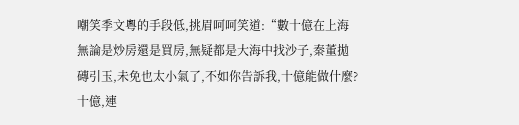嘲笑季文粵的手段低,挑眉呵呵笑道:“數十億在上海無論是炒房還是買房,無疑都是大海中找沙子,秦董拋磚引玉,未免也太小氣了,不如你告訴我,十億能做什麼?十億,連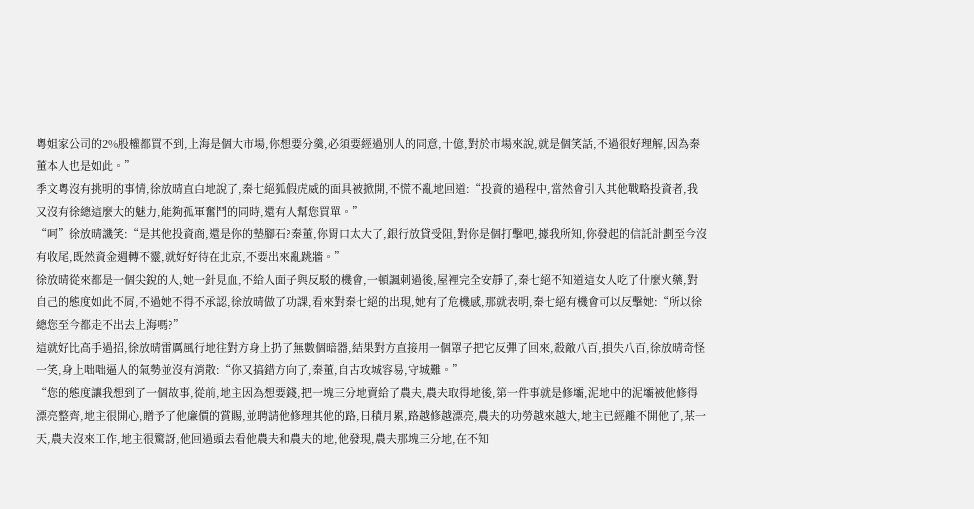粵姐家公司的2%股權都買不到,上海是個大市場,你想要分羹,必須要經過別人的同意,十億,對於市場來說,就是個笑話,不過很好理解,因為秦董本人也是如此。”
季文粵沒有挑明的事情,徐放晴直白地說了,秦七絕狐假虎威的面具被掀開,不慌不亂地回道:“投資的過程中,當然會引入其他戰略投資者,我又沒有徐總這麼大的魅力,能夠孤軍奮鬥的同時,還有人幫您買單。”
“呵”徐放晴譏笑:“是其他投資商,還是你的墊腳石?秦董,你胃口太大了,銀行放貸受阻,對你是個打擊吧,據我所知,你發起的信託計劃至今沒有收尾,既然資金週轉不靈,就好好待在北京,不要出來亂跳牆。”
徐放晴從來都是一個尖銳的人,她一針見血,不給人面子與反駁的機會,一頓諷刺過後,屋裡完全安靜了,秦七絕不知道這女人吃了什麼火藥,對自己的態度如此不屑,不過她不得不承認,徐放晴做了功課,看來對秦七絕的出現,她有了危機感,那就表明,秦七絕有機會可以反擊她:“所以徐總您至今都走不出去上海嗎?”
這就好比高手過招,徐放晴雷厲風行地往對方身上扔了無數個暗器,結果對方直接用一個罩子把它反彈了回來,殺敵八百,損失八百,徐放晴奇怪一笑,身上咄咄逼人的氣勢並沒有消散:“你又搞錯方向了,秦董,自古攻城容易,守城難。”
“您的態度讓我想到了一個故事,從前,地主因為想要錢,把一塊三分地賣給了農夫,農夫取得地後,第一件事就是修壩,泥地中的泥壩被他修得漂亮整齊,地主很開心,贈予了他廉價的賞賜,並聘請他修理其他的路,日積月累,路越修越漂亮,農夫的功勞越來越大,地主已經離不開他了,某一天,農夫沒來工作,地主很驚訝,他回過頭去看他農夫和農夫的地,他發現,農夫那塊三分地,在不知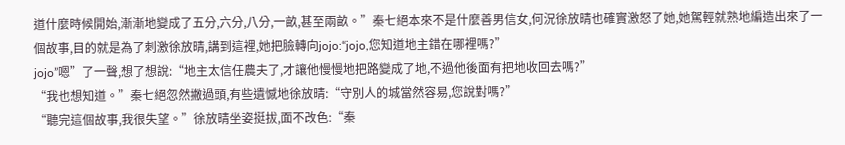道什麼時候開始,漸漸地變成了五分,六分,八分,一畝,甚至兩畝。”秦七絕本來不是什麼善男信女,何況徐放晴也確實激怒了她,她駕輕就熟地編造出來了一個故事,目的就是為了刺激徐放晴,講到這裡,她把臉轉向jojo:“jojo,您知道地主錯在哪裡嗎?”
jojo”嗯”了一聲,想了想說:“地主太信任農夫了,才讓他慢慢地把路變成了地,不過他後面有把地收回去嗎?”
“我也想知道。”秦七絕忽然撇過頭,有些遺憾地徐放晴:“守別人的城當然容易,您說對嗎?”
“聽完這個故事,我很失望。”徐放晴坐姿挺拔,面不改色:“秦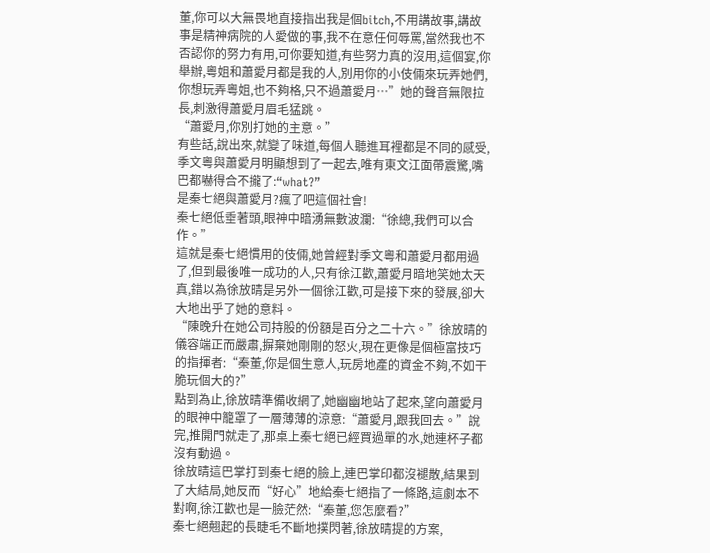董,你可以大無畏地直接指出我是個bitch,不用講故事,講故事是精神病院的人愛做的事,我不在意任何辱罵,當然我也不否認你的努力有用,可你要知道,有些努力真的沒用,這個宴,你舉辦,粵姐和蕭愛月都是我的人,別用你的小伎倆來玩弄她們,你想玩弄粵姐,也不夠格,只不過蕭愛月…”她的聲音無限拉長,刺激得蕭愛月眉毛猛跳。
“蕭愛月,你別打她的主意。”
有些話,說出來,就變了味道,每個人聽進耳裡都是不同的感受,季文粵與蕭愛月明顯想到了一起去,唯有東文江面帶震驚,嘴巴都嚇得合不攏了:“what?”
是秦七絕與蕭愛月?瘋了吧這個社會!
秦七絕低垂著頭,眼神中暗湧無數波瀾:“徐總,我們可以合作。”
這就是秦七絕慣用的伎倆,她曾經對季文粵和蕭愛月都用過了,但到最後唯一成功的人,只有徐江歡,蕭愛月暗地笑她太天真,錯以為徐放晴是另外一個徐江歡,可是接下來的發展,卻大大地出乎了她的意料。
“陳晚升在她公司持股的份額是百分之二十六。”徐放晴的儀容端正而嚴肅,摒棄她剛剛的怒火,現在更像是個極富技巧的指揮者:“秦董,你是個生意人,玩房地產的資金不夠,不如干脆玩個大的?”
點到為止,徐放晴準備收網了,她幽幽地站了起來,望向蕭愛月的眼神中籠罩了一層薄薄的涼意:“蕭愛月,跟我回去。”說完,推開門就走了,那桌上秦七絕已經買過單的水,她連杯子都沒有動過。
徐放晴這巴掌打到秦七絕的臉上,連巴掌印都沒褪散,結果到了大結局,她反而“好心”地給秦七絕指了一條路,這劇本不對啊,徐江歡也是一臉茫然:“秦董,您怎麼看?”
秦七絕翹起的長睫毛不斷地撲閃著,徐放晴提的方案,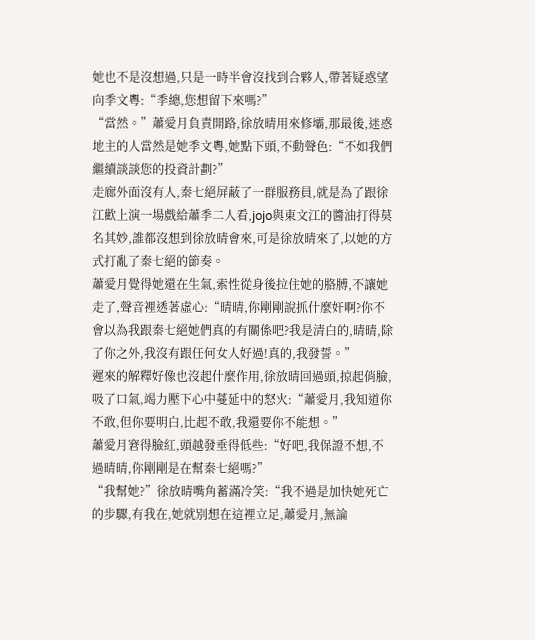她也不是沒想過,只是一時半會沒找到合夥人,帶著疑惑望向季文粵:“季總,您想留下來嗎?”
“當然。”蕭愛月負責開路,徐放晴用來修壩,那最後,迷惑地主的人當然是她季文粵,她點下頭,不動聲色:“不如我們繼續談談您的投資計劃?”
走廊外面沒有人,秦七絕屏蔽了一群服務員,就是為了跟徐江歡上演一場戲給蕭季二人看,jojo與東文江的醬油打得莫名其妙,誰都沒想到徐放晴會來,可是徐放晴來了,以她的方式打亂了秦七絕的節奏。
蕭愛月覺得她還在生氣,索性從身後拉住她的胳膊,不讓她走了,聲音裡透著虛心:“晴晴,你剛剛說抓什麼奸啊?你不會以為我跟秦七絕她們真的有關係吧?我是清白的,晴晴,除了你之外,我沒有跟任何女人好過!真的,我發誓。”
遲來的解釋好像也沒起什麼作用,徐放晴回過頭,掠起俏臉,吸了口氣,竭力壓下心中蔓延中的怒火:“蕭愛月,我知道你不敢,但你要明白,比起不敢,我還要你不能想。”
蕭愛月窘得臉紅,頭越發垂得低些:“好吧,我保證不想,不過晴晴,你剛剛是在幫秦七絕嗎?”
“我幫她?”徐放晴嘴角蓄滿冷笑:“我不過是加快她死亡的步驟,有我在,她就別想在這裡立足,蕭愛月,無論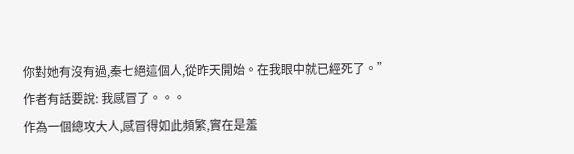你對她有沒有過,秦七絕這個人,從昨天開始。在我眼中就已經死了。”
作者有話要說: 我感冒了。。。
作為一個總攻大人,感冒得如此頻繁,實在是羞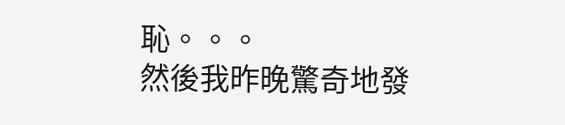恥。。。
然後我昨晚驚奇地發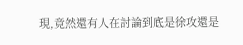現,竟然還有人在討論到底是徐攻還是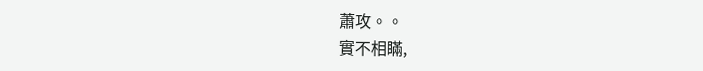蕭攻。。
實不相瞞,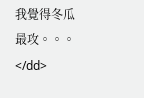我覺得冬瓜最攻。。。</dd>